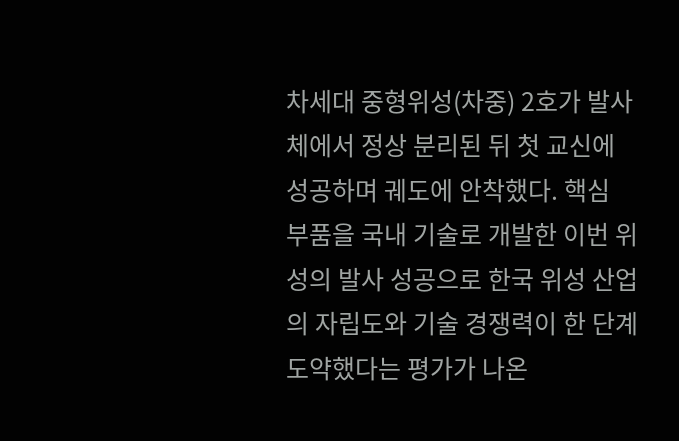차세대 중형위성(차중) 2호가 발사체에서 정상 분리된 뒤 첫 교신에 성공하며 궤도에 안착했다. 핵심 부품을 국내 기술로 개발한 이번 위성의 발사 성공으로 한국 위성 산업의 자립도와 기술 경쟁력이 한 단계 도약했다는 평가가 나온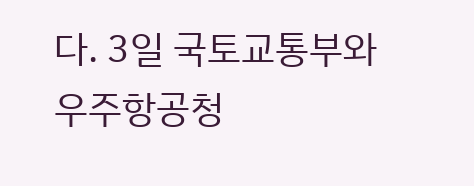다. 3일 국토교통부와 우주항공청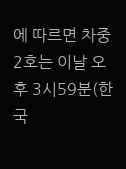에 따르면 차중 2호는 이날 오후 3시59분(한국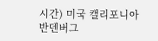시간) 미국 캘리포니아 반덴버그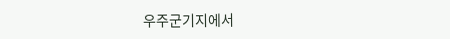우주군기지에서